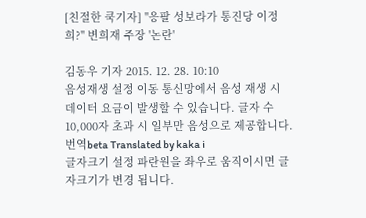[친절한 쿡기자] "응팔 성보라가 통진당 이정희?" 변희재 주장 '논란'

김동우 기자 2015. 12. 28. 10:10
음성재생 설정 이동 통신망에서 음성 재생 시 데이터 요금이 발생할 수 있습니다. 글자 수 10,000자 초과 시 일부만 음성으로 제공합니다.
번역beta Translated by kaka i
글자크기 설정 파란원을 좌우로 움직이시면 글자크기가 변경 됩니다.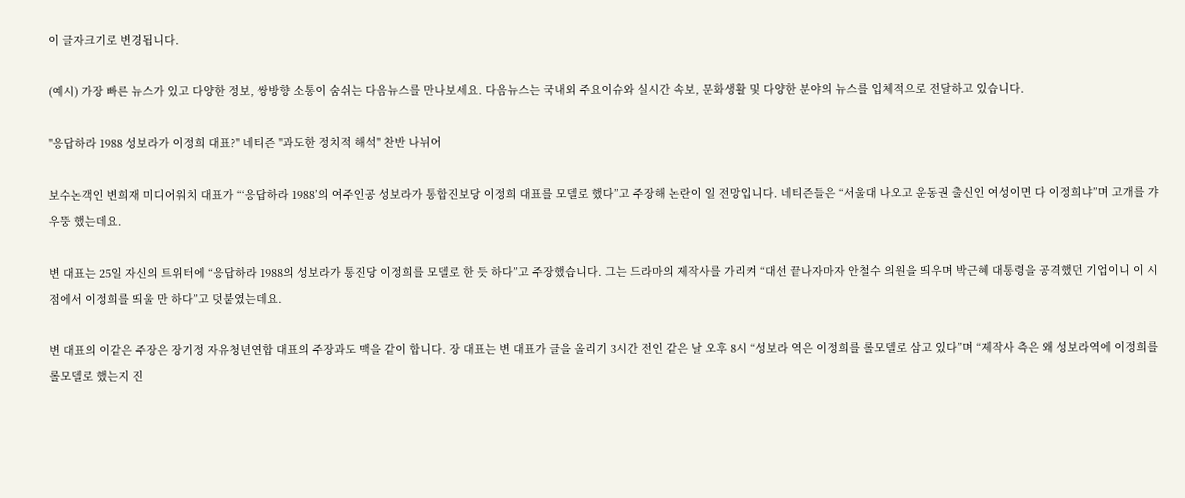이 글자크기로 변경됩니다.

(예시) 가장 빠른 뉴스가 있고 다양한 정보, 쌍방향 소통이 숨쉬는 다음뉴스를 만나보세요. 다음뉴스는 국내외 주요이슈와 실시간 속보, 문화생활 및 다양한 분야의 뉴스를 입체적으로 전달하고 있습니다.

"응답하라 1988 성보라가 이정희 대표?" 네티즌 "과도한 정치적 해석" 찬반 나뉘어

보수논객인 변희재 미디어워치 대표가 “‘응답하라 1988’의 여주인공 성보라가 통합진보당 이정희 대표를 모델로 했다”고 주장해 논란이 일 전망입니다. 네티즌들은 “서울대 나오고 운동권 출신인 여성이면 다 이정희냐”며 고개를 갸우뚱 했는데요.

변 대표는 25일 자신의 트위터에 “응답하라 1988의 성보라가 통진당 이정희를 모델로 한 듯 하다”고 주장했습니다. 그는 드라마의 제작사를 가리켜 “대선 끝나자마자 안철수 의원을 띄우며 박근혜 대통령을 공격했던 기업이니 이 시점에서 이정희를 띄울 만 하다”고 덧붙였는데요.

변 대표의 이같은 주장은 장기정 자유청년연합 대표의 주장과도 맥을 같이 합니다. 장 대표는 변 대표가 글을 올리기 3시간 전인 같은 날 오후 8시 “성보라 역은 이정희를 롤모델로 삼고 있다”며 “제작사 측은 왜 성보라역에 이정희를 롤모델로 했는지 진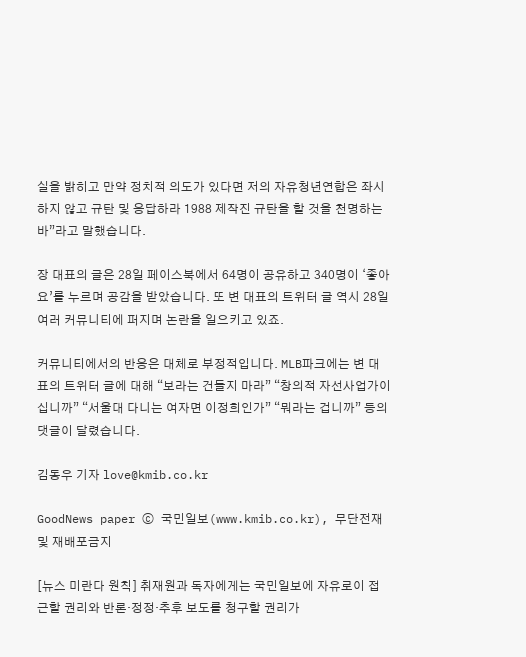실을 밝히고 만약 정치적 의도가 있다면 저의 자유청년연합은 좌시하지 않고 규탄 및 응답하라 1988 제작진 규탄을 할 것을 천명하는 바”라고 말했습니다.

장 대표의 글은 28일 페이스북에서 64명이 공유하고 340명이 ‘좋아요’를 누르며 공감을 받았습니다. 또 변 대표의 트위터 글 역시 28일 여러 커뮤니티에 퍼지며 논란을 일으키고 있죠.

커뮤니티에서의 반응은 대체로 부정적입니다. MLB파크에는 변 대표의 트위터 글에 대해 “보라는 건들지 마라” “창의적 자선사업가이십니까” “서울대 다니는 여자면 이정희인가” “뭐라는 겁니까” 등의 댓글이 달렸습니다.

김동우 기자 love@kmib.co.kr

GoodNews paper ⓒ 국민일보(www.kmib.co.kr), 무단전재 및 재배포금지

[뉴스 미란다 원칙] 취재원과 독자에게는 국민일보에 자유로이 접근할 권리와 반론·정정·추후 보도를 청구할 권리가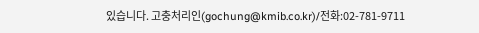있습니다. 고충처리인(gochung@kmib.co.kr)/전화:02-781-9711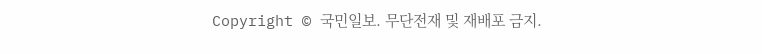Copyright © 국민일보. 무단전재 및 재배포 금지.